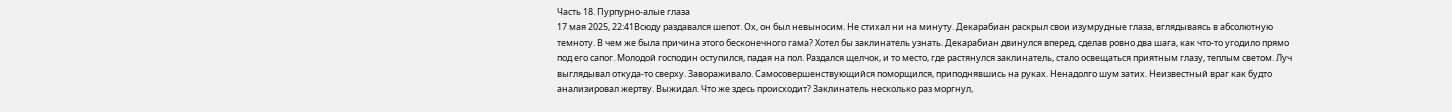Часть 18. Пурпурно-алые глаза
17 мая 2025, 22:41Всюду раздавался шепот. Ох, он был невыносим. Не стихал ни на минуту. Декарабиан раскрыл свои изумрудные глаза, вглядываясь в абсолютную темноту. В чем же была причина этого бесконечного гама? Хотел бы заклинатель узнать. Декарабиан двинулся вперед, сделав ровно два шага, как что-то угодило прямо под его сапог. Молодой господин оступился, падая на пол. Раздался щелчок, и то место, где растянулся заклинатель, стало освещаться приятным глазу, теплым светом. Луч выглядывал откуда-то сверху. Завораживало. Самосовершенствующийся поморщился, приподнявшись на руках. Ненадолго шум затих. Неизвестный враг как будто анализировал жертву. Выжидал. Что же здесь происходит? Заклинатель несколько раз моргнул,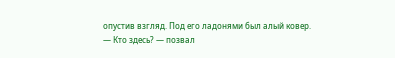опустив взгляд. Под его ладонями был алый ковер.
— Кто здесь? — позвал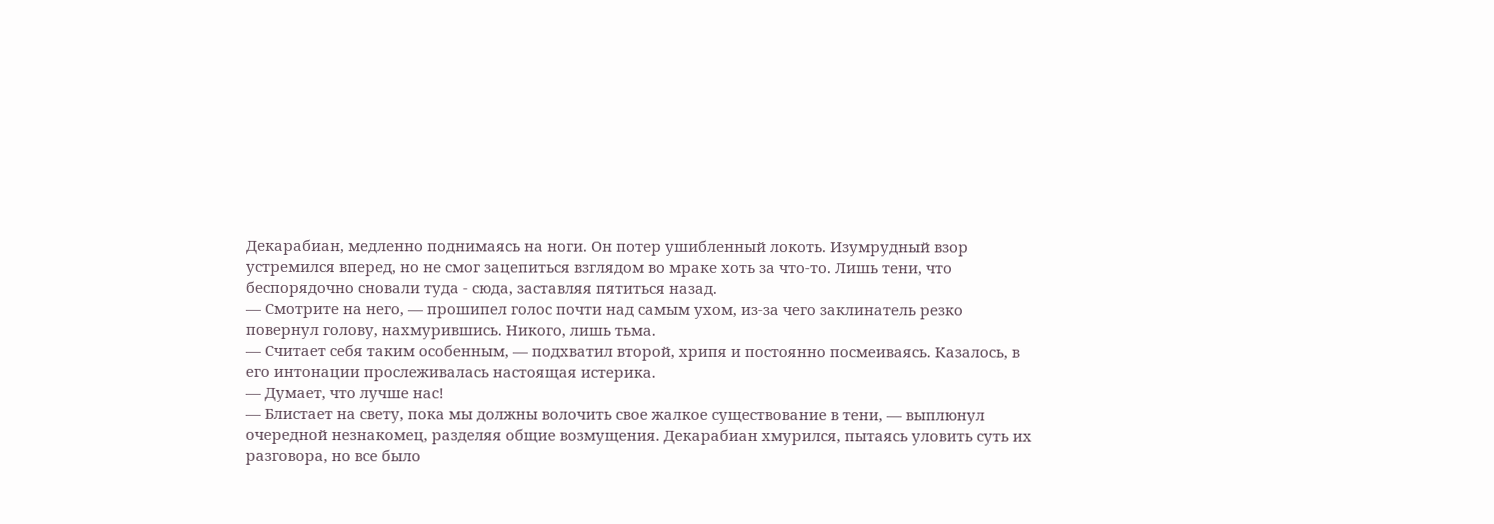Декарабиан, медленно поднимаясь на ноги. Он потер ушибленный локоть. Изумрудный взор устремился вперед, но не смог зацепиться взглядом во мраке хоть за что-то. Лишь тени, что беспорядочно сновали туда - сюда, заставляя пятиться назад.
— Смотрите на него, — прошипел голос почти над самым ухом, из-за чего заклинатель резко повернул голову, нахмурившись. Никого, лишь тьма.
— Считает себя таким особенным, — подхватил второй, хрипя и постоянно посмеиваясь. Казалось, в его интонации прослеживалась настоящая истерика.
— Думает, что лучше нас!
— Блистает на свету, пока мы должны волочить свое жалкое существование в тени, — выплюнул очередной незнакомец, разделяя общие возмущения. Декарабиан хмурился, пытаясь уловить суть их разговора, но все было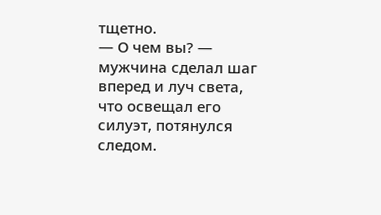тщетно.
— О чем вы? — мужчина сделал шаг вперед и луч света, что освещал его силуэт, потянулся следом.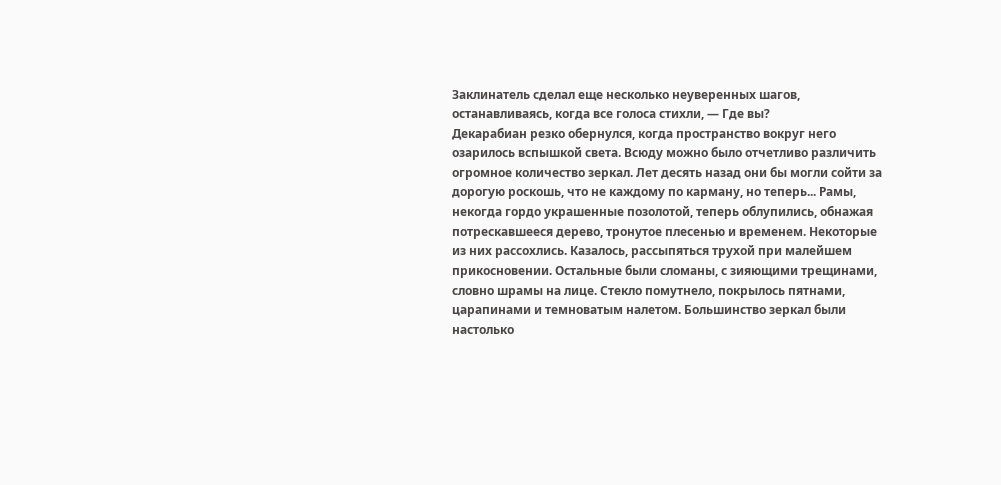Заклинатель сделал еще несколько неуверенных шагов, останавливаясь, когда все голоса стихли, — Где вы?
Декарабиан резко обернулся, когда пространство вокруг него озарилось вспышкой света. Всюду можно было отчетливо различить огромное количество зеркал. Лет десять назад они бы могли сойти за дорогую роскошь, что не каждому по карману, но теперь... Рамы, некогда гордо украшенные позолотой, теперь облупились, обнажая потрескавшееся дерево, тронутое плесенью и временем. Некоторые из них рассохлись. Казалось, рассыпяться трухой при малейшем прикосновении. Остальные были сломаны, с зияющими трещинами, словно шрамы на лице. Стекло помутнело, покрылось пятнами, царапинами и темноватым налетом. Большинство зеркал были настолько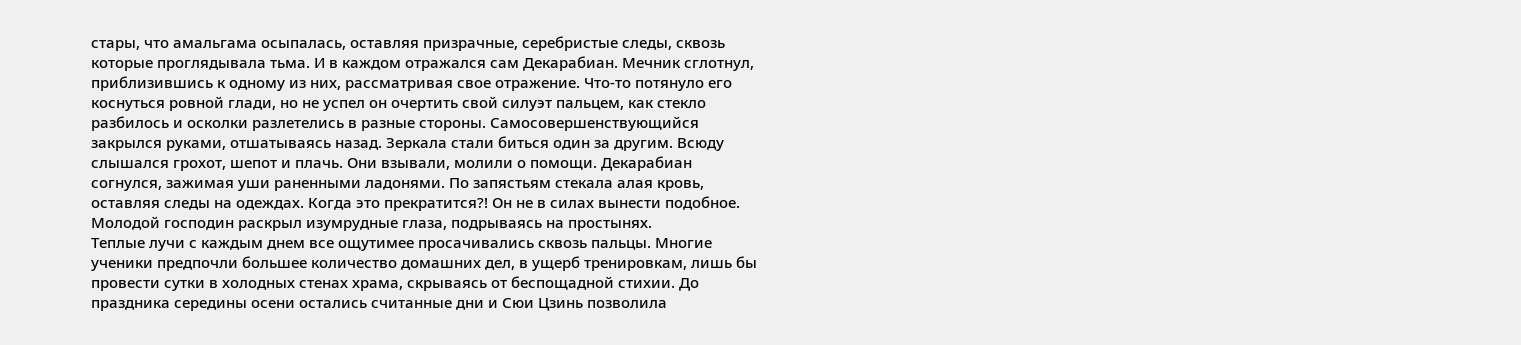стары, что амальгама осыпалась, оставляя призрачные, серебристые следы, сквозь которые проглядывала тьма. И в каждом отражался сам Декарабиан. Мечник сглотнул, приблизившись к одному из них, рассматривая свое отражение. Что-то потянуло его коснуться ровной глади, но не успел он очертить свой силуэт пальцем, как стекло разбилось и осколки разлетелись в разные стороны. Самосовершенствующийся закрылся руками, отшатываясь назад. Зеркала стали биться один за другим. Всюду слышался грохот, шепот и плачь. Они взывали, молили о помощи. Декарабиан согнулся, зажимая уши раненными ладонями. По запястьям стекала алая кровь, оставляя следы на одеждах. Когда это прекратится?! Он не в силах вынести подобное.
Молодой господин раскрыл изумрудные глаза, подрываясь на простынях.
Теплые лучи с каждым днем все ощутимее просачивались сквозь пальцы. Многие ученики предпочли большее количество домашних дел, в ущерб тренировкам, лишь бы провести сутки в холодных стенах храма, скрываясь от беспощадной стихии. До праздника середины осени остались считанные дни и Сюи Цзинь позволила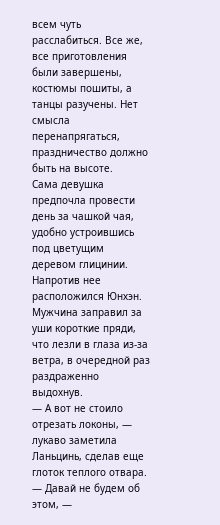всем чуть расслабиться. Все же, все приготовления были завершены, костюмы пошиты, а танцы разучены. Нет смысла перенапрягаться, праздничество должно быть на высоте.
Сама девушка предпочла провести день за чашкой чая, удобно устроившись под цветущим деревом глицинии. Напротив нее расположился Юнхэн. Мужчина заправил за уши короткие пряди, что лезли в глаза из-за ветра, в очередной раз раздраженно выдохнув.
— А вот не стоило отрезать локоны, — лукаво заметила Ланьцинь, сделав еще глоток теплого отвара.
— Давай не будем об этом, —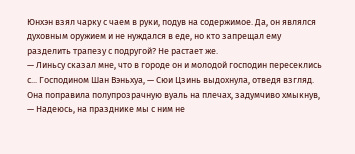Юнхэн взял чарку с чаем в руки, подув на содержимое. Да, он являлся духовным оружием и не нуждался в еде, но кто запрещал ему разделить трапезу с подругой? Не растает же.
— Линьсу сказал мне, что в городе он и молодой господин пересеклись с... Господином Шан Вэньхуа, — Сюи Цзинь выдохнула, отведя взгляд. Она поправила полупрозрачную вуаль на плечах, задумчиво хмыкнув, — Надеюсь, на празднике мы с ним не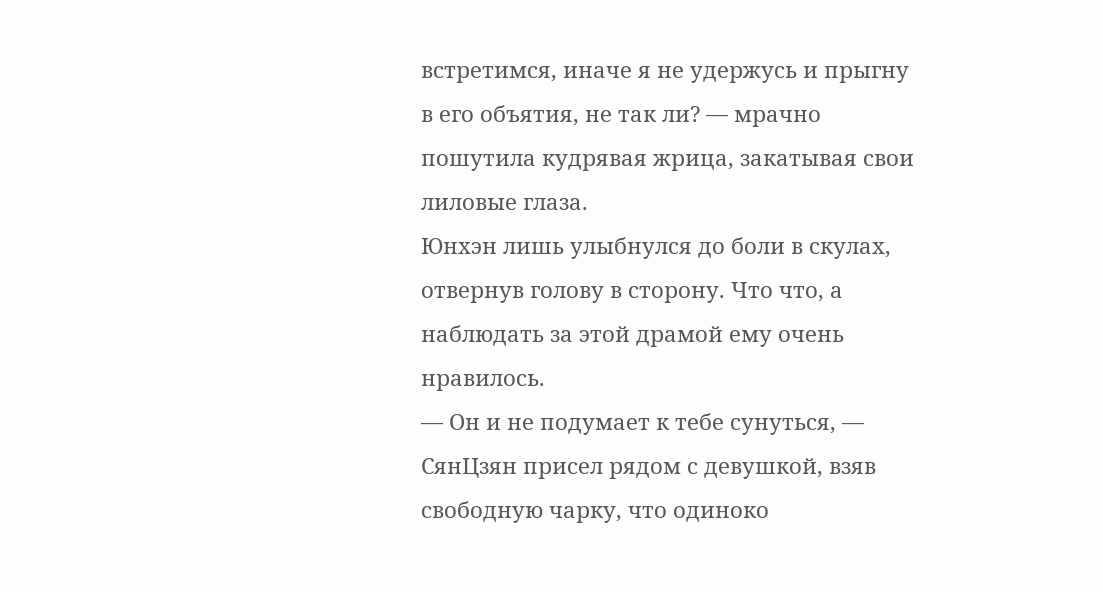встретимся, иначе я не удержусь и прыгну в его объятия, не так ли? — мрачно пошутила кудрявая жрица, закатывая свои лиловые глаза.
Юнхэн лишь улыбнулся до боли в скулах, отвернув голову в сторону. Что что, а наблюдать за этой драмой ему очень нравилось.
— Он и не подумает к тебе сунуться, — СянЦзян присел рядом с девушкой, взяв свободную чарку, что одиноко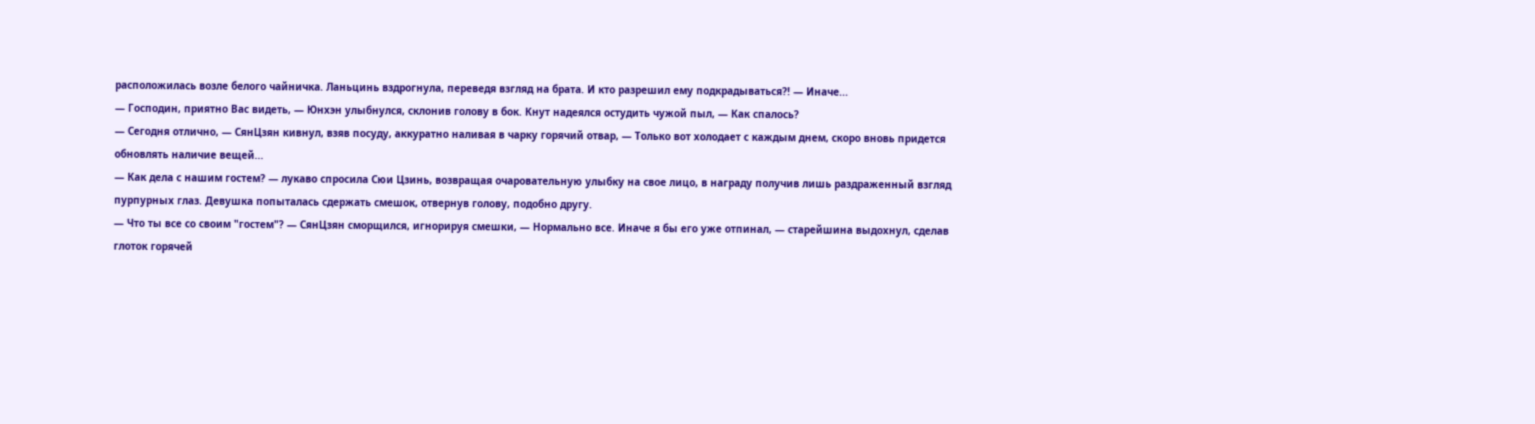расположилась возле белого чайничка. Ланьцинь вздрогнула, переведя взгляд на брата. И кто разрешил ему подкрадываться?! — Иначе...
— Господин, приятно Вас видеть, — Юнхэн улыбнулся, склонив голову в бок. Кнут надеялся остудить чужой пыл, — Как спалось?
— Сегодня отлично, — СянЦзян кивнул, взяв посуду, аккуратно наливая в чарку горячий отвар, — Только вот холодает с каждым днем, скоро вновь придется обновлять наличие вещей...
— Как дела с нашим гостем? — лукаво спросила Сюи Цзинь, возвращая очаровательную улыбку на свое лицо, в награду получив лишь раздраженный взгляд пурпурных глаз. Девушка попыталась сдержать смешок, отвернув голову, подобно другу.
— Что ты все со своим "гостем"? — СянЦзян сморщился, игнорируя смешки, — Нормально все. Иначе я бы его уже отпинал, — старейшина выдохнул, сделав глоток горячей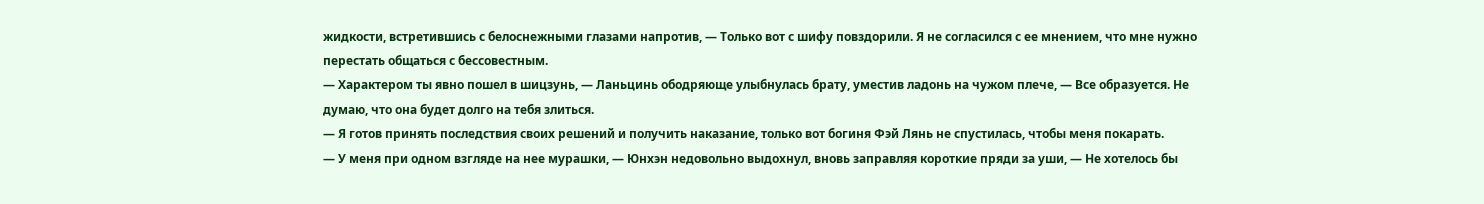жидкости, встретившись с белоснежными глазами напротив, — Только вот с шифу повздорили. Я не согласился с ее мнением, что мне нужно перестать общаться с бессовестным.
— Характером ты явно пошел в шицзунь, — Ланьцинь ободряюще улыбнулась брату, уместив ладонь на чужом плече, — Все образуется. Не думаю, что она будет долго на тебя злиться.
— Я готов принять последствия своих решений и получить наказание, только вот богиня Фэй Лянь не спустилась, чтобы меня покарать.
— У меня при одном взгляде на нее мурашки, — Юнхэн недовольно выдохнул, вновь заправляя короткие пряди за уши, — Не хотелось бы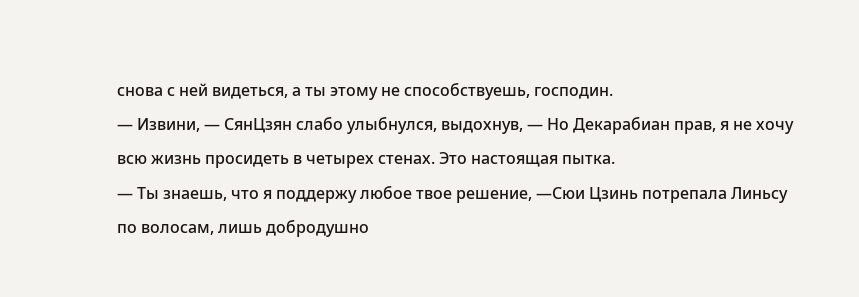снова с ней видеться, а ты этому не способствуешь, господин.
— Извини, — СянЦзян слабо улыбнулся, выдохнув, — Но Декарабиан прав, я не хочу всю жизнь просидеть в четырех стенах. Это настоящая пытка.
— Ты знаешь, что я поддержу любое твое решение, —Сюи Цзинь потрепала Линьсу по волосам, лишь добродушно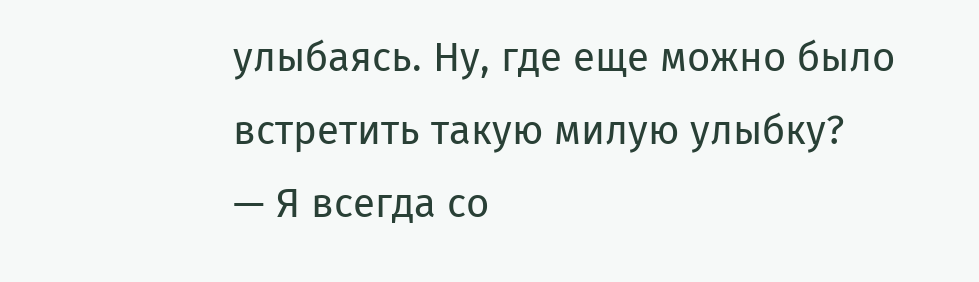улыбаясь. Ну, где еще можно было встретить такую милую улыбку?
— Я всегда со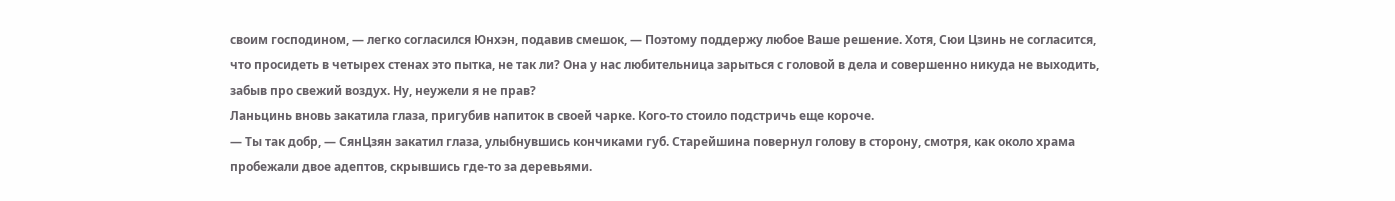своим господином, — легко согласился Юнхэн, подавив смешок, — Поэтому поддержу любое Ваше решение. Хотя, Сюи Цзинь не согласится, что просидеть в четырех стенах это пытка, не так ли? Она у нас любительница зарыться с головой в дела и совершенно никуда не выходить, забыв про свежий воздух. Ну, неужели я не прав?
Ланьцинь вновь закатила глаза, пригубив напиток в своей чарке. Кого-то стоило подстричь еще короче.
— Ты так добр, — СянЦзян закатил глаза, улыбнувшись кончиками губ. Старейшина повернул голову в сторону, смотря, как около храма пробежали двое адептов, скрывшись где-то за деревьями.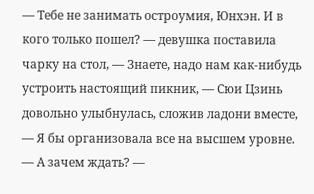— Тебе не занимать остроумия, Юнхэн. И в кого только пошел? — девушка поставила чарку на стол, — Знаете, надо нам как-нибудь устроить настоящий пикник, — Сюи Цзинь довольно улыбнулась, сложив ладони вместе, — Я бы организовала все на высшем уровне.
— А зачем ждать? —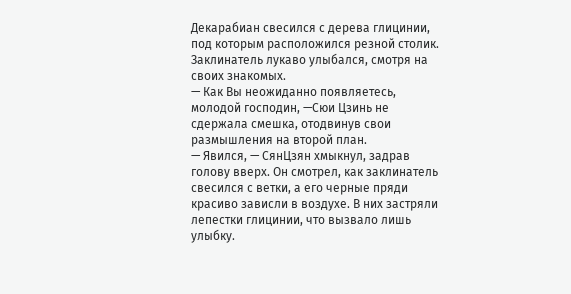Декарабиан свесился с дерева глицинии, под которым расположился резной столик. Заклинатель лукаво улыбался, смотря на своих знакомых.
— Как Вы неожиданно появляетесь, молодой господин, —Сюи Цзинь не сдержала смешка, отодвинув свои размышления на второй план.
— Явился, — СянЦзян хмыкнул, задрав голову вверх. Он смотрел, как заклинатель свесился с ветки, а его черные пряди красиво зависли в воздухе. В них застряли лепестки глицинии, что вызвало лишь улыбку.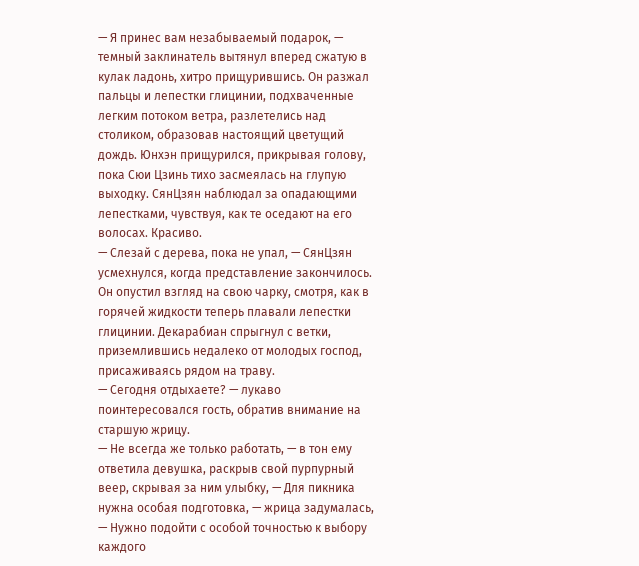— Я принес вам незабываемый подарок, — темный заклинатель вытянул вперед сжатую в кулак ладонь, хитро прищурившись. Он разжал пальцы и лепестки глицинии, подхваченные легким потоком ветра, разлетелись над столиком, образовав настоящий цветущий дождь. Юнхэн прищурился, прикрывая голову, пока Сюи Цзинь тихо засмеялась на глупую выходку. СянЦзян наблюдал за опадающими лепестками, чувствуя, как те оседают на его волосах. Красиво.
— Слезай с дерева, пока не упал, — СянЦзян усмехнулся, когда представление закончилось. Он опустил взгляд на свою чарку, смотря, как в горячей жидкости теперь плавали лепестки глицинии. Декарабиан спрыгнул с ветки, приземлившись недалеко от молодых господ, присаживаясь рядом на траву.
— Сегодня отдыхаете? — лукаво поинтересовался гость, обратив внимание на старшую жрицу.
— Не всегда же только работать, — в тон ему ответила девушка, раскрыв свой пурпурный веер, скрывая за ним улыбку, — Для пикника нужна особая подготовка, — жрица задумалась, — Нужно подойти с особой точностью к выбору каждого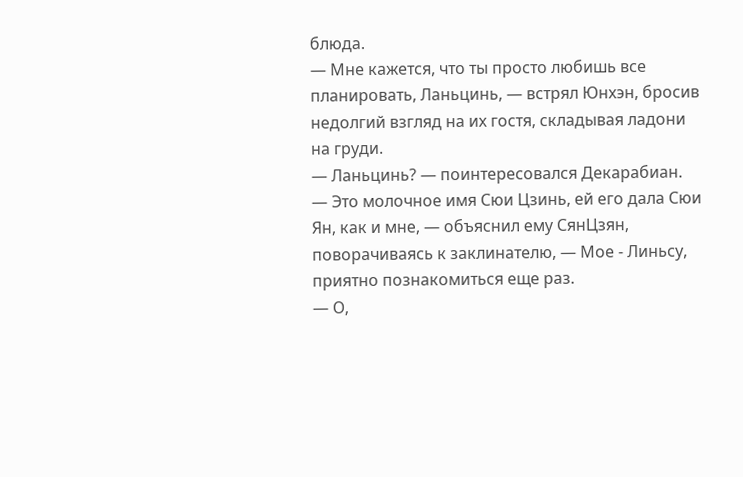блюда.
— Мне кажется, что ты просто любишь все планировать, Ланьцинь, — встрял Юнхэн, бросив недолгий взгляд на их гостя, складывая ладони на груди.
— Ланьцинь? — поинтересовался Декарабиан.
— Это молочное имя Сюи Цзинь, ей его дала Сюи Ян, как и мне, — объяснил ему СянЦзян, поворачиваясь к заклинателю, — Мое - Линьсу, приятно познакомиться еще раз.
— О,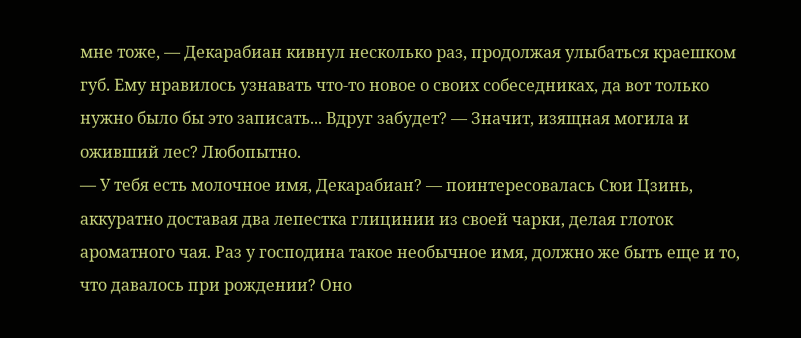мне тоже, — Декарабиан кивнул несколько раз, продолжая улыбаться краешком губ. Ему нравилось узнавать что-то новое о своих собеседниках, да вот только нужно было бы это записать... Вдруг забудет? — Значит, изящная могила и оживший лес? Любопытно.
— У тебя есть молочное имя, Декарабиан? — поинтересовалась Сюи Цзинь, аккуратно доставая два лепестка глицинии из своей чарки, делая глоток ароматного чая. Раз у господина такое необычное имя, должно же быть еще и то, что давалось при рождении? Оно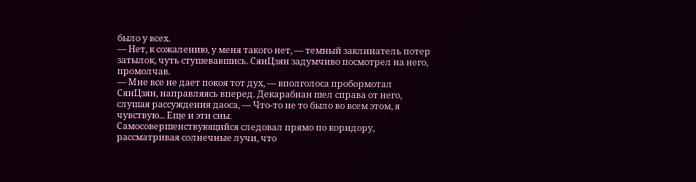было у всех.
— Нет, к сожалению, у меня такого нет, — темный заклинатель потер затылок, чуть стушевавшись. СянЦзян задумчиво посмотрел на него, промолчав.
— Мне все не дает покоя тот дух, — вполголоса пробормотал СянЦзян, направляясь вперед. Декарабиан шел справа от него, слушая рассуждения даоса, — Что-то не то было во всем этом, я чувствую... Еще и эти сны.
Самосовершенствующийся следовал прямо по коридору, рассматривая солнечные лучи, что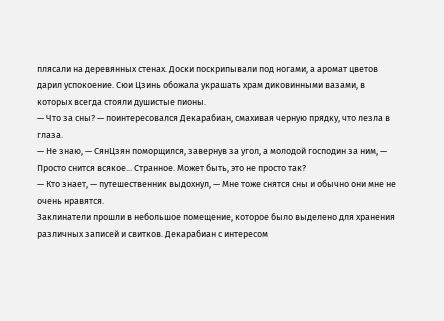плясали на деревянных стенах. Доски поскрипывали под ногами, а аромат цветов дарил успокоение. Сюи Цзинь обожала украшать храм диковинными вазами, в которых всегда стояли душистые пионы.
— Что за сны? — поинтересовался Декарабиан, смахивая черную прядку, что лезла в глаза.
— Не знаю, — СянЦзян поморщился, завернув за угол, а молодой господин за ним, — Просто снится всякое... Странное. Может быть, это не просто так?
— Кто знает, — путешественник выдохнул, — Мне тоже снятся сны и обычно они мне не очень нравятся.
Заклинатели прошли в небольшое помещение, которое было выделено для хранения различных записей и свитков. Декарабиан с интересом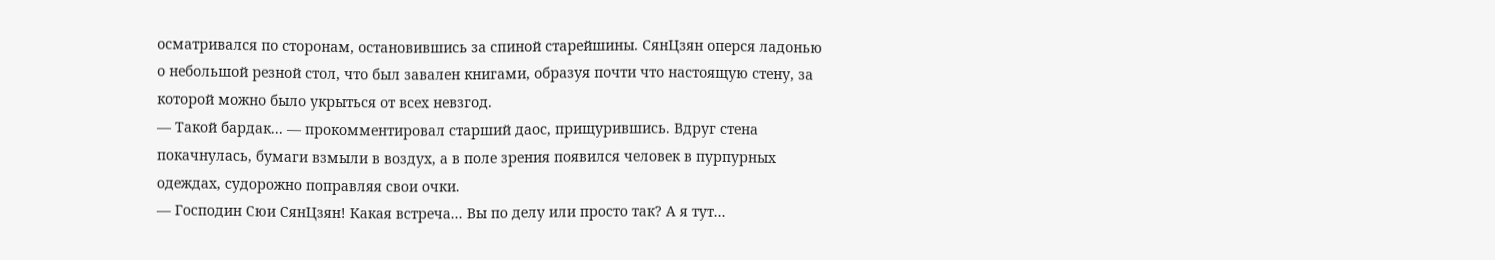осматривался по сторонам, остановившись за спиной старейшины. СянЦзян оперся ладонью о небольшой резной стол, что был завален книгами, образуя почти что настоящую стену, за которой можно было укрыться от всех невзгод.
— Такой бардак... — прокомментировал старший даос, прищурившись. Вдруг стена покачнулась, бумаги взмыли в воздух, а в поле зрения появился человек в пурпурных одеждах, судорожно поправляя свои очки.
— Господин Сюи СянЦзян! Какая встреча... Вы по делу или просто так? А я тут...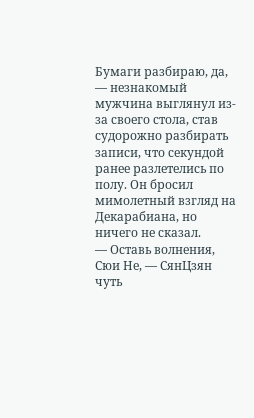Бумаги разбираю, да, — незнакомый мужчина выглянул из-за своего стола, став судорожно разбирать записи, что секундой ранее разлетелись по полу. Он бросил мимолетный взгляд на Декарабиана, но ничего не сказал.
— Оставь волнения, Сюи Не, — СянЦзян чуть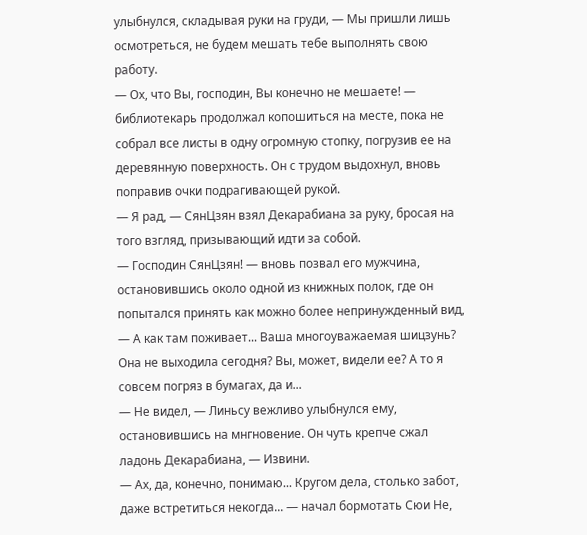улыбнулся, складывая руки на груди, — Мы пришли лишь осмотреться, не будем мешать тебе выполнять свою работу.
— Ох, что Вы, господин, Вы конечно не мешаете! — библиотекарь продолжал копошиться на месте, пока не собрал все листы в одну огромную стопку, погрузив ее на деревянную поверхность. Он с трудом выдохнул, вновь поправив очки подрагивающей рукой.
— Я рад, — СянЦзян взял Декарабиана за руку, бросая на того взгляд, призывающий идти за собой.
— Господин СянЦзян! — вновь позвал его мужчина, остановившись около одной из книжных полок, где он попытался принять как можно более непринужденный вид, — А как там поживает... Ваша многоуважаемая шицзунь? Она не выходила сегодня? Вы, может, видели ее? А то я совсем погряз в бумагах, да и...
— Не видел, — Линьсу вежливо улыбнулся ему, остановившись на мнгновение. Он чуть крепче сжал ладонь Декарабиана, — Извини.
— Ах, да, конечно, понимаю... Кругом дела, столько забот, даже встретиться некогда... — начал бормотать Сюи Не,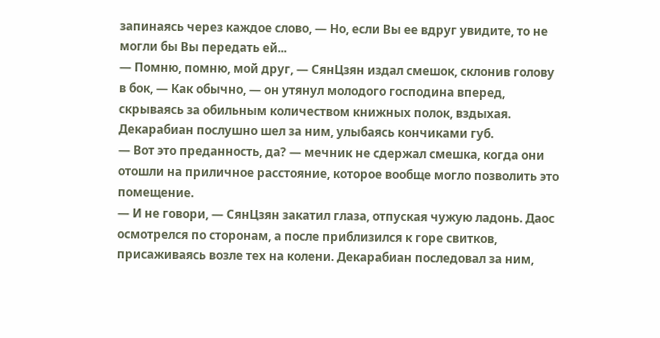запинаясь через каждое слово, — Но, если Вы ее вдруг увидите, то не могли бы Вы передать ей...
— Помню, помню, мой друг, — СянЦзян издал смешок, склонив голову в бок, — Как обычно, — он утянул молодого господина вперед, скрываясь за обильным количеством книжных полок, вздыхая. Декарабиан послушно шел за ним, улыбаясь кончиками губ.
— Вот это преданность, да? — мечник не сдержал смешка, когда они отошли на приличное расстояние, которое вообще могло позволить это помещение.
— И не говори, — СянЦзян закатил глаза, отпуская чужую ладонь. Даос осмотрелся по сторонам, а после приблизился к горе свитков, присаживаясь возле тех на колени. Декарабиан последовал за ним,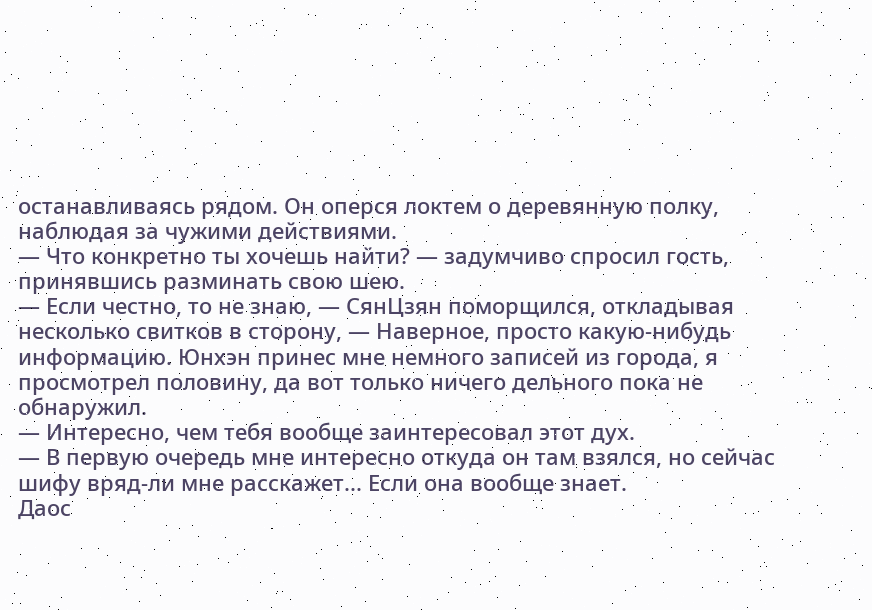останавливаясь рядом. Он оперся локтем о деревянную полку, наблюдая за чужими действиями.
— Что конкретно ты хочешь найти? — задумчиво спросил гость, принявшись разминать свою шею.
— Если честно, то не знаю, — СянЦзян поморщился, откладывая несколько свитков в сторону, — Наверное, просто какую-нибудь информацию. Юнхэн принес мне немного записей из города, я просмотрел половину, да вот только ничего дельного пока не обнаружил.
— Интересно, чем тебя вообще заинтересовал этот дух.
— В первую очередь мне интересно откуда он там взялся, но сейчас шифу вряд-ли мне расскажет... Если она вообще знает.
Даос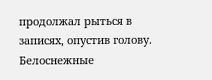продолжал рыться в записях, опустив голову. Белоснежные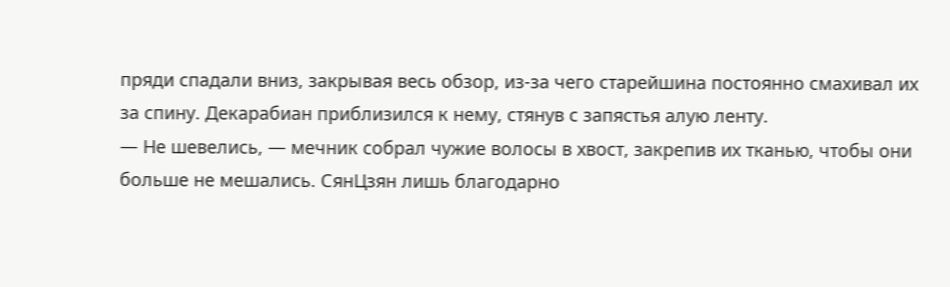пряди спадали вниз, закрывая весь обзор, из-за чего старейшина постоянно смахивал их за спину. Декарабиан приблизился к нему, стянув с запястья алую ленту.
— Не шевелись, — мечник собрал чужие волосы в хвост, закрепив их тканью, чтобы они больше не мешались. СянЦзян лишь благодарно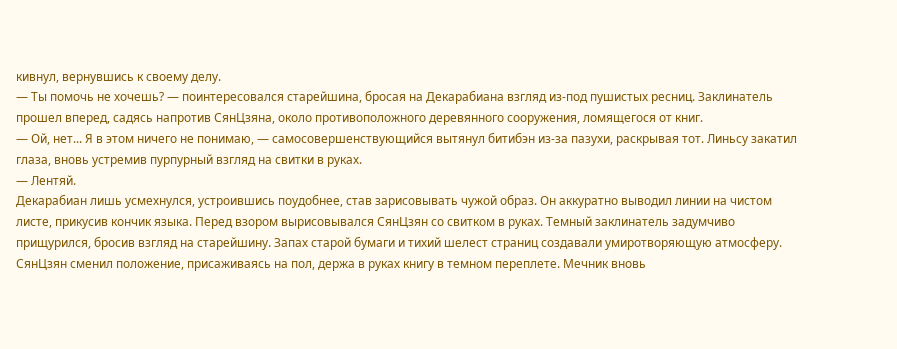кивнул, вернувшись к своему делу.
— Ты помочь не хочешь? — поинтересовался старейшина, бросая на Декарабиана взгляд из-под пушистых ресниц. Заклинатель прошел вперед, садясь напротив СянЦзяна, около противоположного деревянного сооружения, ломящегося от книг.
— Ой, нет... Я в этом ничего не понимаю, — самосовершенствующийся вытянул битибэн из-за пазухи, раскрывая тот. Линьсу закатил глаза, вновь устремив пурпурный взгляд на свитки в руках.
— Лентяй.
Декарабиан лишь усмехнулся, устроившись поудобнее, став зарисовывать чужой образ. Он аккуратно выводил линии на чистом листе, прикусив кончик языка. Перед взором вырисовывался СянЦзян со свитком в руках. Темный заклинатель задумчиво прищурился, бросив взгляд на старейшину. Запах старой бумаги и тихий шелест страниц создавали умиротворяющую атмосферу. СянЦзян сменил положение, присаживаясь на пол, держа в руках книгу в темном переплете. Мечник вновь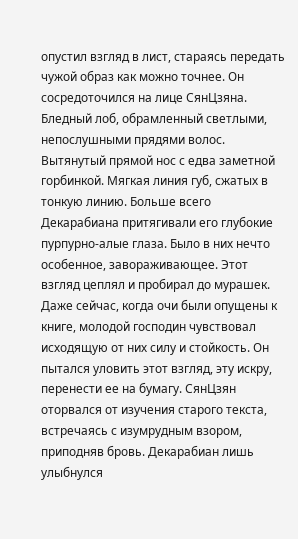опустил взгляд в лист, стараясь передать чужой образ как можно точнее. Он сосредоточился на лице СянЦзяна. Бледный лоб, обрамленный светлыми, непослушными прядями волос. Вытянутый прямой нос с едва заметной горбинкой. Мягкая линия губ, сжатых в тонкую линию. Больше всего Декарабиана притягивали его глубокие пурпурно-алые глаза. Было в них нечто особенное, завораживающее. Этот взгляд цеплял и пробирал до мурашек. Даже сейчас, когда очи были опущены к книге, молодой господин чувствовал исходящую от них силу и стойкость. Он пытался уловить этот взгляд, эту искру, перенести ее на бумагу. СянЦзян оторвался от изучения старого текста, встречаясь с изумрудным взором, приподняв бровь. Декарабиан лишь улыбнулся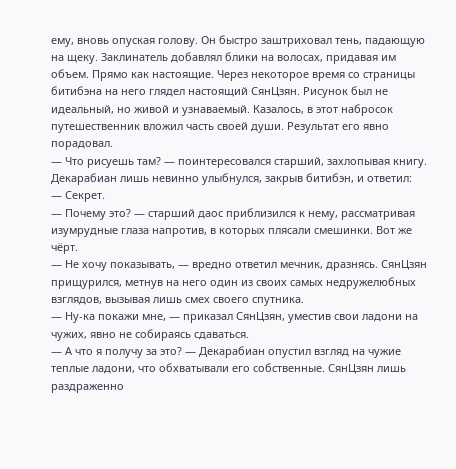ему, вновь опуская голову. Он быстро заштриховал тень, падающую на щеку. Заклинатель добавлял блики на волосах, придавая им объем. Прямо как настоящие. Через некоторое время со страницы битибэна на него глядел настоящий СянЦзян. Рисунок был не идеальный, но живой и узнаваемый. Казалось, в этот набросок путешественник вложил часть своей души. Результат его явно порадовал.
— Что рисуешь там? — поинтересовался старший, захлопывая книгу. Декарабиан лишь невинно улыбнулся, закрыв битибэн, и ответил:
— Секрет.
— Почему это? — старший даос приблизился к нему, рассматривая изумрудные глаза напротив, в которых плясали смешинки. Вот же чёрт.
— Не хочу показывать, — вредно ответил мечник, дразнясь. СянЦзян прищурился, метнув на него один из своих самых недружелюбных взглядов, вызывая лишь смех своего спутника.
— Ну-ка покажи мне, — приказал СянЦзян, уместив свои ладони на чужих, явно не собираясь сдаваться.
— А что я получу за это? — Декарабиан опустил взгляд на чужие теплые ладони, что обхватывали его собственные. СянЦзян лишь раздраженно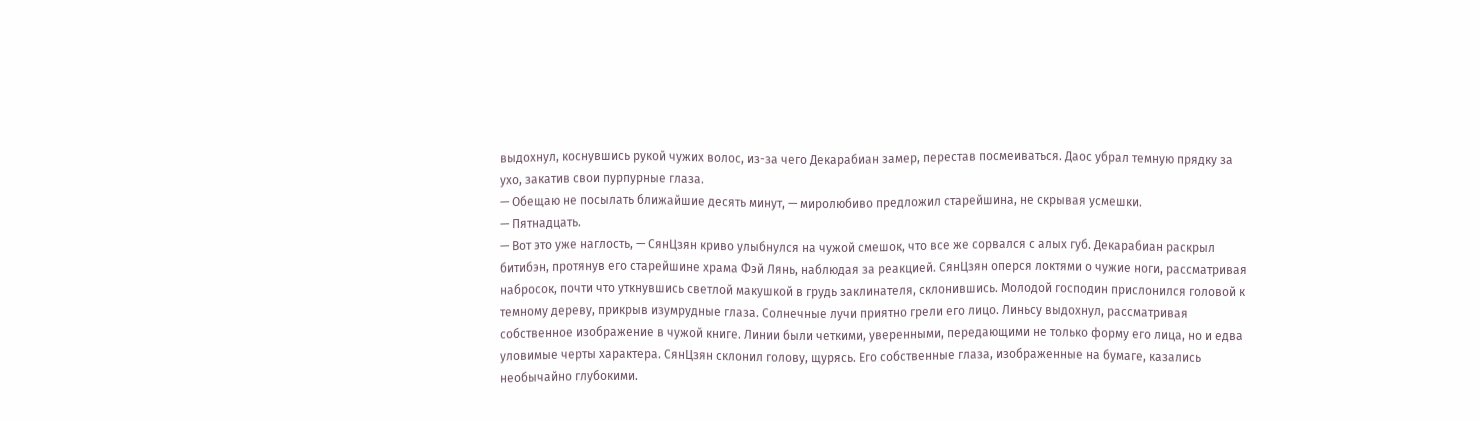выдохнул, коснувшись рукой чужих волос, из-за чего Декарабиан замер, перестав посмеиваться. Даос убрал темную прядку за ухо, закатив свои пурпурные глаза.
— Обещаю не посылать ближайшие десять минут, — миролюбиво предложил старейшина, не скрывая усмешки.
— Пятнадцать.
— Вот это уже наглость, — СянЦзян криво улыбнулся на чужой смешок, что все же сорвался с алых губ. Декарабиан раскрыл битибэн, протянув его старейшине храма Фэй Лянь, наблюдая за реакцией. СянЦзян оперся локтями о чужие ноги, рассматривая набросок, почти что уткнувшись светлой макушкой в грудь заклинателя, склонившись. Молодой господин прислонился головой к темному дереву, прикрыв изумрудные глаза. Солнечные лучи приятно грели его лицо. Линьсу выдохнул, рассматривая собственное изображение в чужой книге. Линии были четкими, уверенными, передающими не только форму его лица, но и едва уловимые черты характера. СянЦзян склонил голову, щурясь. Его собственные глаза, изображенные на бумаге, казались необычайно глубокими.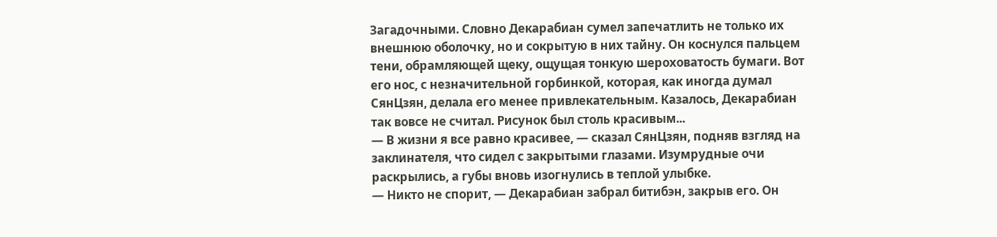Загадочными. Словно Декарабиан сумел запечатлить не только их внешнюю оболочку, но и сокрытую в них тайну. Он коснулся пальцем тени, обрамляющей щеку, ощущая тонкую шероховатость бумаги. Вот его нос, с незначительной горбинкой, которая, как иногда думал СянЦзян, делала его менее привлекательным. Казалось, Декарабиан так вовсе не считал. Рисунок был столь красивым...
— В жизни я все равно красивее, — сказал СянЦзян, подняв взгляд на заклинателя, что сидел с закрытыми глазами. Изумрудные очи раскрылись, а губы вновь изогнулись в теплой улыбке.
— Никто не спорит, — Декарабиан забрал битибэн, закрыв его. Он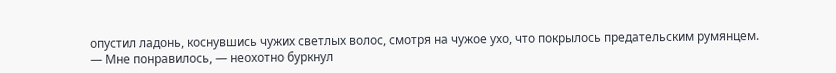опустил ладонь, коснувшись чужих светлых волос, смотря на чужое ухо, что покрылось предательским румянцем.
— Мне понравилось, — неохотно буркнул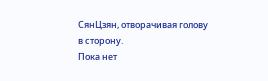СянЦзян, отворачивая голову в сторону.
Пока нет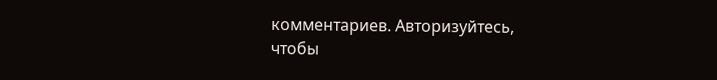комментариев. Авторизуйтесь, чтобы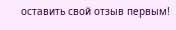оставить свой отзыв первым!